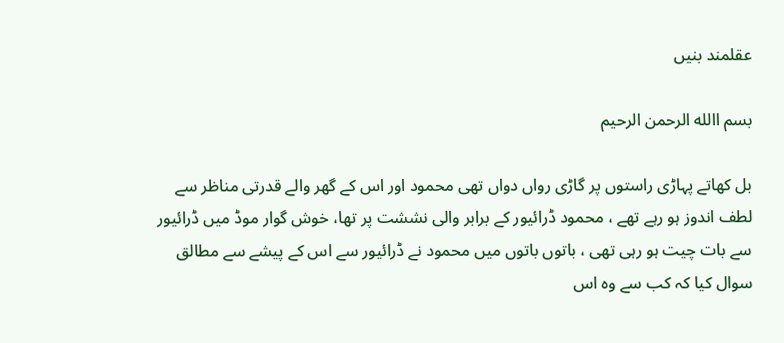عقلمند بنیں

بسم االله الرحمن الرحیم

بل کھاتے پہاڑی راستوں پر گاڑی رواں دواں تھی محمود اور اس کے گھر والے قدرتی مناظر سے لطف اندوز ہو رہے تھے ، محمود ڈرائیور کے برابر والی نششت پر تھا، خوش گوار موڈ میں ڈرائیور سے بات چیت ہو رہی تھی ، باتوں باتوں میں محمود نے ڈرائیور سے اس کے پیشے سے مطالق سوال کیا کہ کب سے وہ اس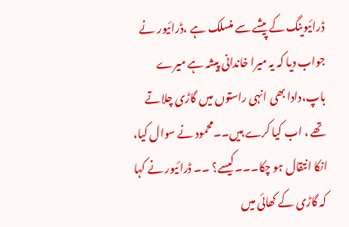ڈرائیوینگ کے پیشے سے منسلک ہے ،ڈرائیور نے جواب دیا کہ یہ میرا خاندانی پیشہ ہے میرے باپ،دادا بھی انہی راستوں میں گاڑی چلاتے تھے ، اب کیا کرے ہیں۔۔محمود نے سوال کیا، انکا انتقال ہو چکا۔۔۔کیسے؟ ۔۔ ڈرائیور نے کہا کہ گاڑی کے کھائی میں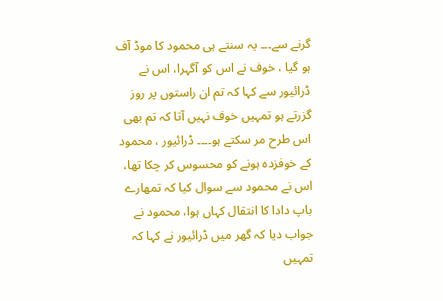گرنے سے۔۔۔ یہ سنتے ہی محمود کا موڈ آف ہو گیا ، خوف نے اس کو آگہرا، اس نے ڈرائیور سے کہا کہ تم ان راستوں پر روز گزرتے ہو تمہیں خوف نہیں آتا کہ تم بھی اس طرح مر سکتے ہو۔۔۔۔ ڈرائیور ، محمود کے خوفزدہ ہونے کو محسوس کر چکا تھا، اس نے محمود سے سوال کیا کہ تمھارے باپ دادا کا انتقال کہاں ہوا، محمود نے جواب دیا کہ گھر میں ڈرائیور نے کہا کہ تمہیں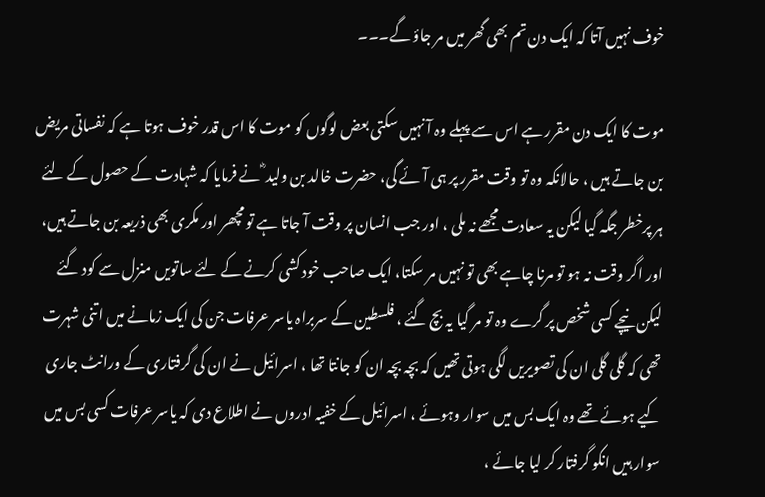خوف نہیں آتا کہ ایک دن تم بھی گھر میں مر جاؤ گے۔۔۔

موت کا ایک دن مقرر ہے اس سے پہلے وہ آ نہیں سکتی بعض لوگوں کو موت کا اس قدر خوف ہوتا ہے کہ نفساتی مریض بن جاتے ہیں ، حالانکہ وہ تو وقت مقرر پر ہی آئے گی، حضرت خالد بن ولید ؓ نے فرمایا کہ شہادت کے حصول کے لئے ہر پرخطر جگہ گیا لیکن یہ سعادت مجھے نہ ملی ، اور جب انسان پر وقت آ جاتا ہے تو مچھر اور مکری بھی ذریعہ بن جاتے ہیں، اور اگر وقت نہ ہو تو مرنا چاہے بھی تو نہیں مر سکتا، ایک صاحب خود کشی کرنے کے لئے ساتویں منزل سے کود گئے لیکن نیچے کسی شخص پر گرے وہ تو مر گیا یہ بچ گئے ، فلسطین کے سربراہ یاسر عرفات جن کی ایک زمانے میں اتنی شہرت تھی کہ گلی گلی ان کی تصویریں لگی ہوتی تھیں کہ بچہ بچہ ان کو جانتا تھا ، اسرائیل نے ان کی گرفتاری کے ورانٹ جاری کیے ہوئے تھے وہ ایک بس میں سوار وہوئے ، اسرائیل کے خفیہ ادروں نے اطلاع دی کہ یاسر عرفات کسی بس میں سوار ہیں انکو گرفتار کر لیا جائے ،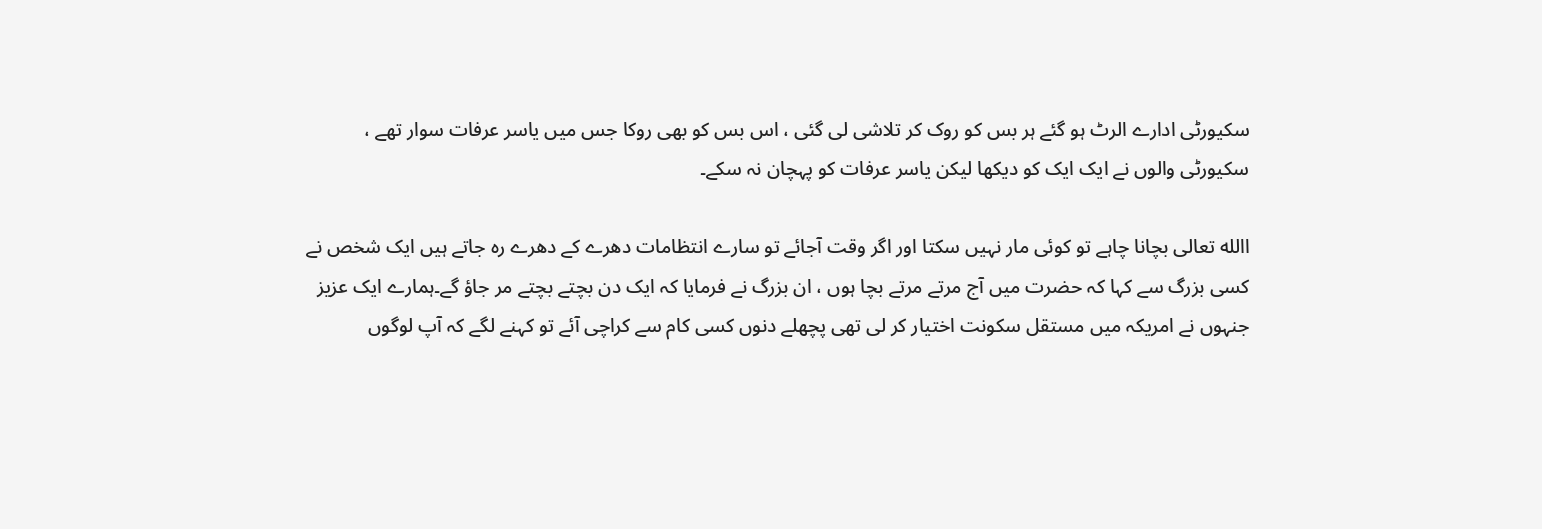سکیورٹی ادارے الرٹ ہو گئے ہر بس کو روک کر تلاشی لی گئی ، اس بس کو بھی روکا جس میں یاسر عرفات سوار تھے ، سکیورٹی والوں نے ایک ایک کو دیکھا لیکن یاسر عرفات کو پہچان نہ سکے۔

االله تعالی بچانا چاہے تو کوئی مار نہیں سکتا اور اگر وقت آجائے تو سارے انتظامات دھرے کے دھرے رہ جاتے ہیں ایک شخص نے کسی بزرگ سے کہا کہ حضرت میں آج مرتے مرتے بچا ہوں ، ان بزرگ نے فرمایا کہ ایک دن بچتے بچتے مر جاؤ گے۔ہمارے ایک عزیز جنہوں نے امریکہ میں مستقل سکونت اختیار کر لی تھی پچھلے دنوں کسی کام سے کراچی آئے تو کہنے لگے کہ آپ لوگوں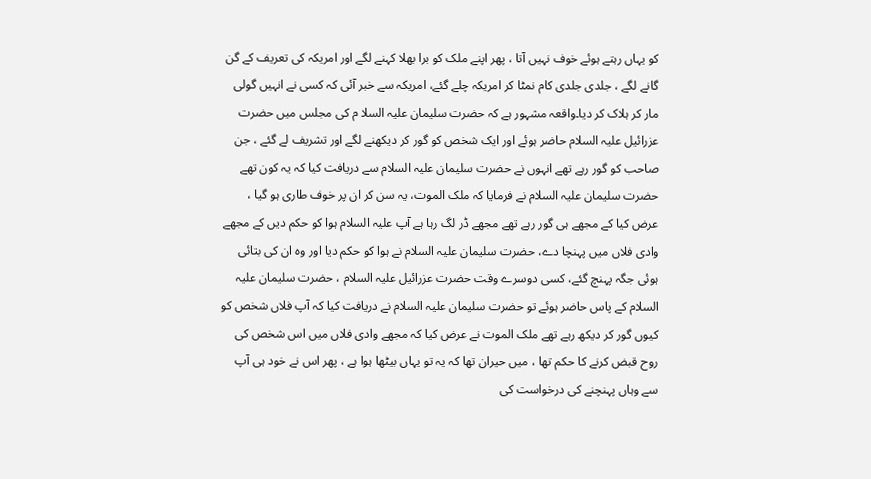کو یہاں رہتے ہوئے خوف نہیں آتا ، پھر اپنے ملک کو برا بھلا کہنے لگے اور امریکہ کی تعریف کے گن گانے لگے ، جلدی جلدی کام نمٹا کر امریکہ چلے گئے، امریکہ سے خبر آئی کہ کسی نے انہیں گولی مار کر ہلاک کر دیا۔واقعہ مشہور ہے کہ حضرت سلیمان علیہ السلا م کی مجلس میں حضرت عزرائیل علیہ السلام حاضر ہوئے اور ایک شخص کو گور کر دیکھنے لگے اور تشریف لے گئے ، جن صاحب کو گور رہے تھے انہوں نے حضرت سلیمان علیہ السلام سے دریافت کیا کہ یہ کون تھے حضرت سلیمان علیہ السلام نے فرمایا کہ ملک الموت، یہ سن کر ان پر خوف طاری ہو گیا ، عرض کیا کے مجھے ہی گور رہے تھے مجھے ڈر لگ رہا ہے آپ علیہ السلام ہوا کو حکم دیں کے مجھے وادی فلاں میں پہنچا دے، حضرت سلیمان علیہ السلام نے ہوا کو حکم دیا اور وہ ان کی بتائی ہوئی جگہ پہنچ گئے، کسی دوسرے وقت حضرت عزرائیل علیہ السلام ، حضرت سلیمان علیہ السلام کے پاس حاضر ہوئے تو حضرت سلیمان علیہ السلام نے دریافت کیا کہ آپ فلاں شخص کو کیوں گور کر دیکھ رہے تھے ملک الموت نے عرض کیا کہ مجھے وادی فلاں میں اس شخص کی روح قبض کرنے کا حکم تھا ، میں حیران تھا کہ یہ تو یہاں بیٹھا ہوا ہے ، پھر اس نے خود ہی آپ سے وہاں پہنچنے کی درخواست کی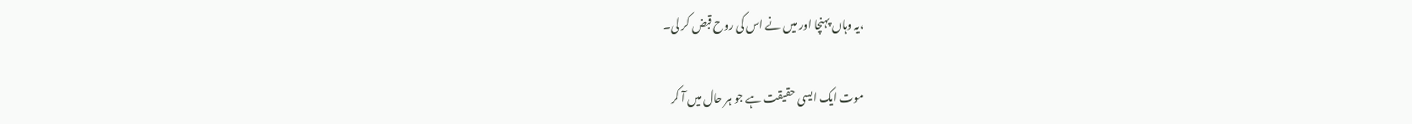،یہ وہاں پہنچا اور میں نے اس کی روح قبض کر لی۔

موت ایک ایسی حقیقت ہے جو ہر حال میں آ کر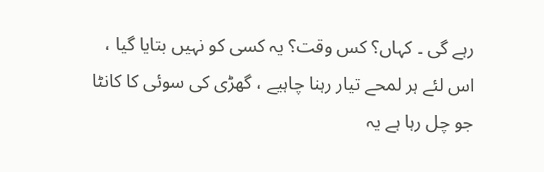رہے گی ۔ کہاں؟ کس وقت؟ یہ کسی کو نہیں بتایا گیا ، اس لئے ہر لمحے تیار رہنا چاہیے ، گھڑی کی سوئی کا کانٹا جو چل رہا ہے یہ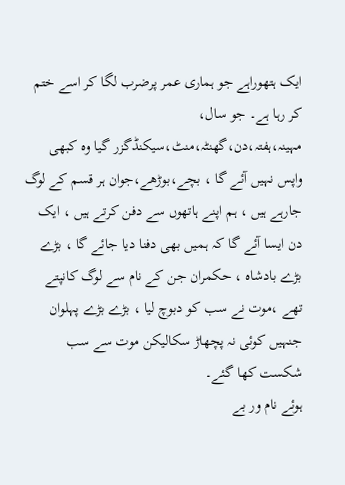ایک ہتھوراہے جو ہماری عمر پرضرب لگا کر اسے ختم کر رہا ہے۔ جو سال، مہینہ،ہفتہ،دن،گھنٹہ،منٹ،سیکنڈگزر گیا وہ کبھی واپس نہیں آئے گا ، بچے،بوڑھے،جوان ہر قسم کے لوگ جارہے ہیں ، ہم اپنے ہاتھوں سے دفن کرتے ہیں ، ایک دن ایسا آئے گا کہ ہمیں بھی دفنا دیا جائے گا ، بڑے بڑے بادشاہ ، حکمران جن کے نام سے لوگ کانپتے تھے ،موت نے سب کو دبوچ لیا ، بڑے بڑے پہلوان جنہیں کوئی نہ پچھاڑ سکالیکن موت سے سب شکست کھا گئے۔
ہوئے نام ور بے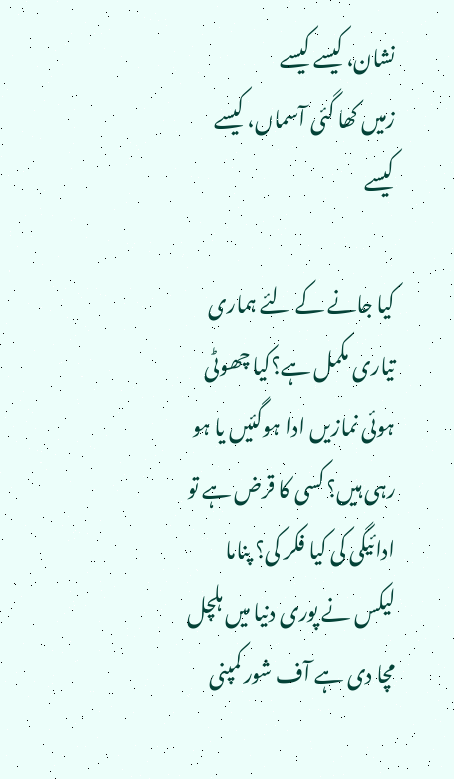نشان، کیسے کیسے
زمیں کھا گئی آسماں، کیسے کیسے

کیا جانے کے لئے ہماری تیاری مکمل ہے؟کیا چھوٹی ہوئی نمازیں ادا ہوگئیں یا ہو رہی ہیں؟ کسی کا قرض ہے تو ادائیگی کی کیا فکر کی؟ پناما لیکس نے پوری دنیا میں ہلچل مچا دی ہے آف شور کمپنی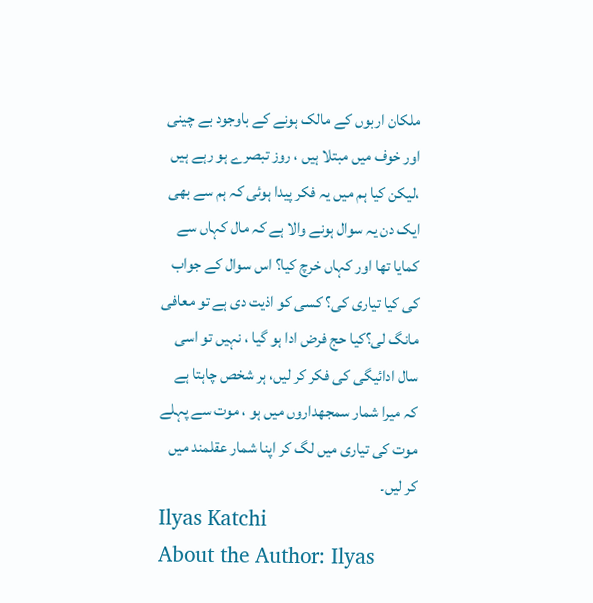ملکان اربوں کے مالک ہونے کے باوجود بے چینی اور خوف میں مبتلا ہیں ، روز تبصرے ہو رہے ہیں ،لیکن کیا ہم میں یہ فکر پیدا ہوئی کہ ہم سے بھی ایک دن یہ سوال ہونے والا ہے کہ مال کہاں سے کمایا تھا اور کہاں خرچ کیا؟ اس سوال کے جواب کی کیا تیاری کی؟ کسی کو اذیت دی ہے تو معافی مانگ لی؟کیا حج فرض ادا ہو گیا ، نہیں تو اسی سال ادائیگی کی فکر کر لیں، ہر شخص چاہتا ہے کہ میرا شمار سمجھداروں میں ہو ، موت سے پہلے موت کی تیاری میں لگ کر اپنا شمار عقلمند میں کر لیں۔
Ilyas Katchi
About the Author: Ilyas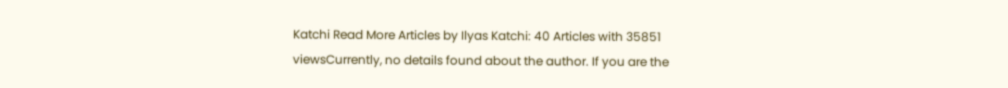Katchi Read More Articles by Ilyas Katchi: 40 Articles with 35851 viewsCurrently, no details found about the author. If you are the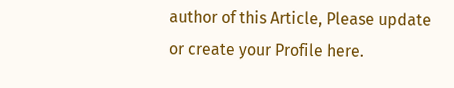author of this Article, Please update or create your Profile here.